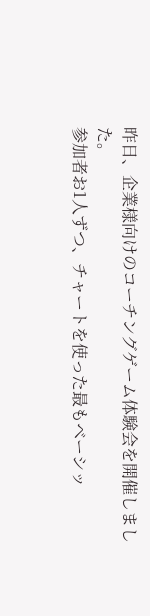昨日、企業様向けのコーチングゲーム体験会を開催しました。
参加者お1人ずつ、チャートを使った最もベーシッ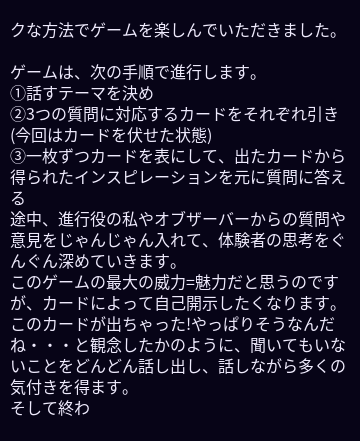クな方法でゲームを楽しんでいただきました。

ゲームは、次の手順で進行します。
①話すテーマを決め
②3つの質問に対応するカードをそれぞれ引き(今回はカードを伏せた状態)
③一枚ずつカードを表にして、出たカードから得られたインスピレーションを元に質問に答える
途中、進行役の私やオブザーバーからの質問や意見をじゃんじゃん入れて、体験者の思考をぐんぐん深めていきます。
このゲームの最大の威力=魅力だと思うのですが、カードによって自己開示したくなります。
このカードが出ちゃった!やっぱりそうなんだね・・・と観念したかのように、聞いてもいないことをどんどん話し出し、話しながら多くの気付きを得ます。
そして終わ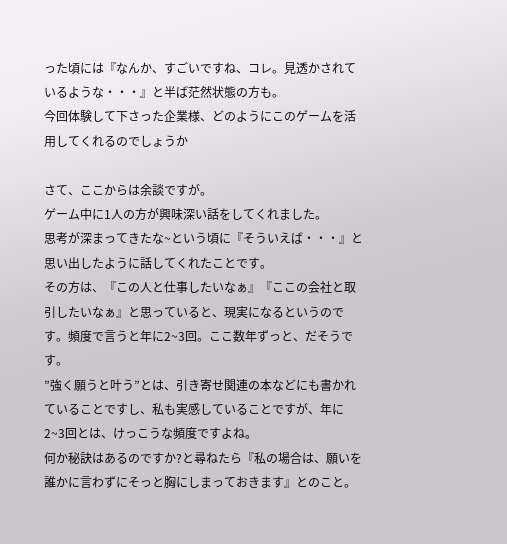った頃には『なんか、すごいですね、コレ。見透かされているような・・・』と半ば茫然状態の方も。
今回体験して下さった企業様、どのようにこのゲームを活用してくれるのでしょうか

さて、ここからは余談ですが。
ゲーム中に1人の方が興味深い話をしてくれました。
思考が深まってきたな~という頃に『そういえば・・・』と思い出したように話してくれたことです。
その方は、『この人と仕事したいなぁ』『ここの会社と取引したいなぁ』と思っていると、現実になるというのです。頻度で言うと年に2~3回。ここ数年ずっと、だそうです。
”強く願うと叶う”とは、引き寄せ関連の本などにも書かれていることですし、私も実感していることですが、年に2~3回とは、けっこうな頻度ですよね。
何か秘訣はあるのですか?と尋ねたら『私の場合は、願いを誰かに言わずにそっと胸にしまっておきます』とのこと。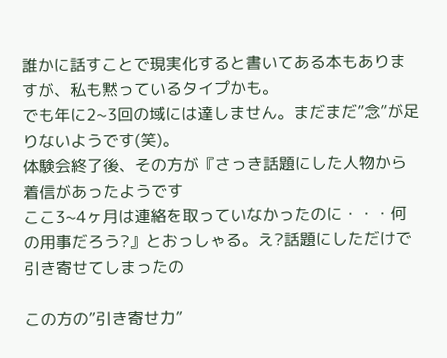誰かに話すことで現実化すると書いてある本もありますが、私も黙っているタイプかも。
でも年に2~3回の域には達しません。まだまだ”念”が足りないようです(笑)。
体験会終了後、その方が『さっき話題にした人物から着信があったようです
ここ3~4ヶ月は連絡を取っていなかったのに・・・何の用事だろう?』とおっしゃる。え?話題にしただけで引き寄せてしまったの

この方の”引き寄せ力”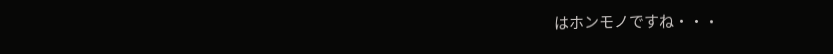はホンモノですね・・・